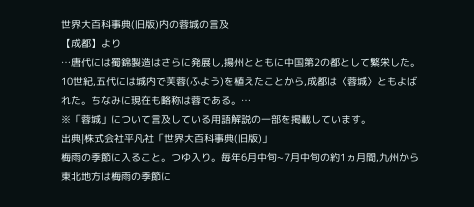世界大百科事典(旧版)内の蓉城の言及
【成都】より
…唐代には蜀錦製造はさらに発展し,揚州とともに中国第2の都として繁栄した。10世紀,五代には城内で芙蓉(ふよう)を植えたことから,成都は〈蓉城〉ともよばれた。ちなみに現在も略称は蓉である。…
※「蓉城」について言及している用語解説の一部を掲載しています。
出典|株式会社平凡社「世界大百科事典(旧版)」
梅雨の季節に入ること。つゆ入り。毎年6月中旬~7月中旬の約1ヵ月間,九州から東北地方は梅雨の季節に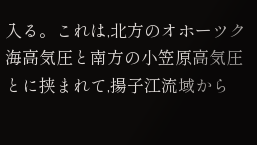入る。これは,北方のオホーツク海高気圧と南方の小笠原高気圧とに挟まれて,揚子江流域から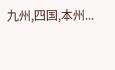九州,四国,本州...